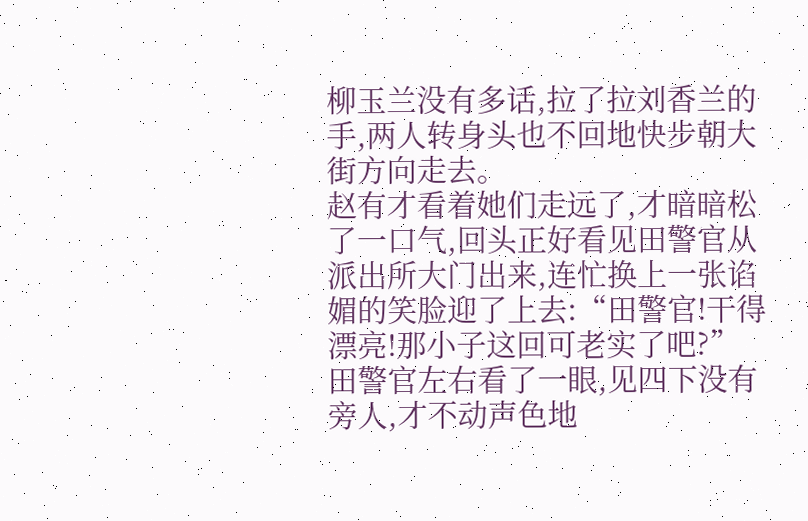柳玉兰没有多话,拉了拉刘香兰的手,两人转身头也不回地快步朝大街方向走去。
赵有才看着她们走远了,才暗暗松了一口气,回头正好看见田警官从派出所大门出来,连忙换上一张谄媚的笑脸迎了上去:“田警官!干得漂亮!那小子这回可老实了吧?”
田警官左右看了一眼,见四下没有旁人,才不动声色地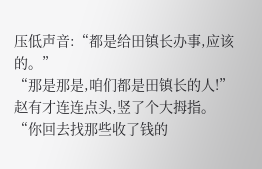压低声音:“都是给田镇长办事,应该的。”
“那是那是,咱们都是田镇长的人!”赵有才连连点头,竖了个大拇指。
“你回去找那些收了钱的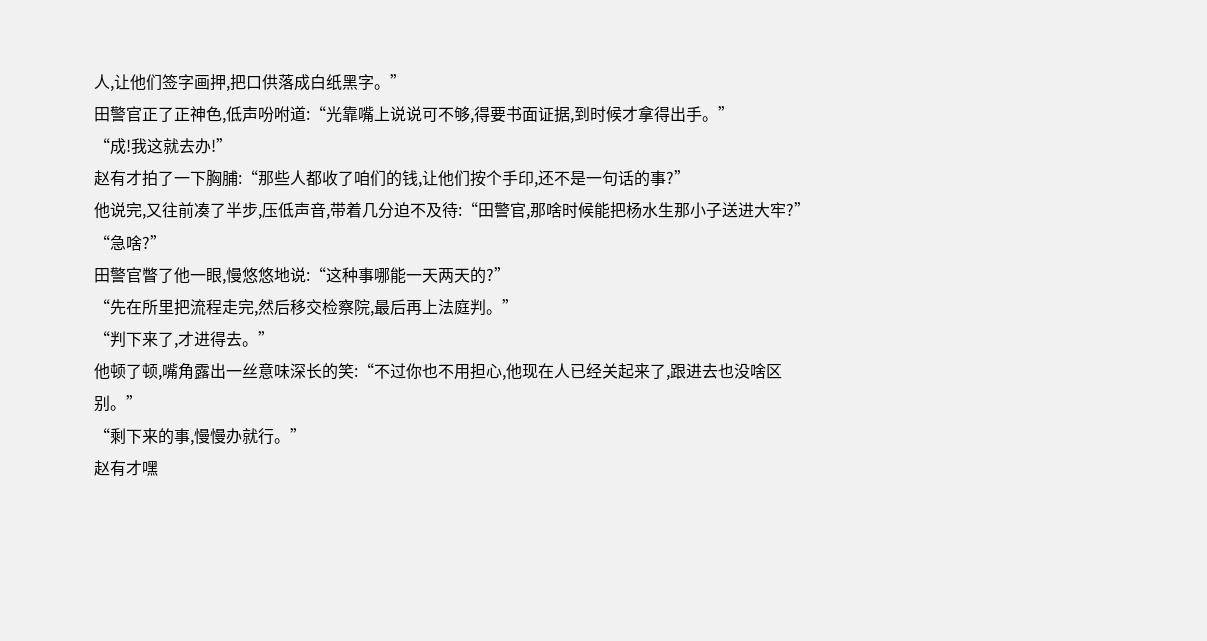人,让他们签字画押,把口供落成白纸黑字。”
田警官正了正神色,低声吩咐道:“光靠嘴上说说可不够,得要书面证据,到时候才拿得出手。”
“成!我这就去办!”
赵有才拍了一下胸脯:“那些人都收了咱们的钱,让他们按个手印,还不是一句话的事?”
他说完,又往前凑了半步,压低声音,带着几分迫不及待:“田警官,那啥时候能把杨水生那小子送进大牢?”
“急啥?”
田警官瞥了他一眼,慢悠悠地说:“这种事哪能一天两天的?”
“先在所里把流程走完,然后移交检察院,最后再上法庭判。”
“判下来了,才进得去。”
他顿了顿,嘴角露出一丝意味深长的笑:“不过你也不用担心,他现在人已经关起来了,跟进去也没啥区别。”
“剩下来的事,慢慢办就行。”
赵有才嘿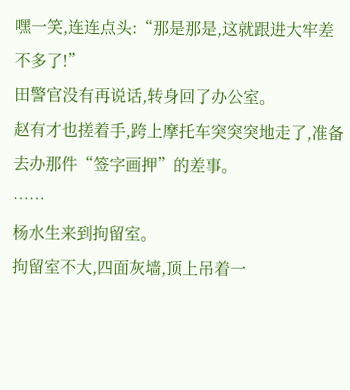嘿一笑,连连点头:“那是那是,这就跟进大牢差不多了!”
田警官没有再说话,转身回了办公室。
赵有才也搓着手,跨上摩托车突突突地走了,准备去办那件“签字画押”的差事。
……
杨水生来到拘留室。
拘留室不大,四面灰墙,顶上吊着一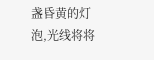盏昏黄的灯泡,光线将将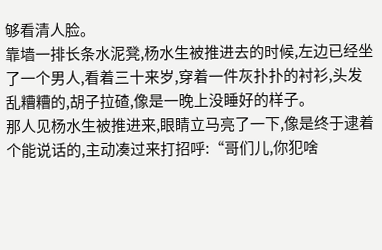够看清人脸。
靠墙一排长条水泥凳,杨水生被推进去的时候,左边已经坐了一个男人,看着三十来岁,穿着一件灰扑扑的衬衫,头发乱糟糟的,胡子拉碴,像是一晚上没睡好的样子。
那人见杨水生被推进来,眼睛立马亮了一下,像是终于逮着个能说话的,主动凑过来打招呼:“哥们儿,你犯啥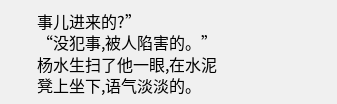事儿进来的?”
“没犯事,被人陷害的。”
杨水生扫了他一眼,在水泥凳上坐下,语气淡淡的。